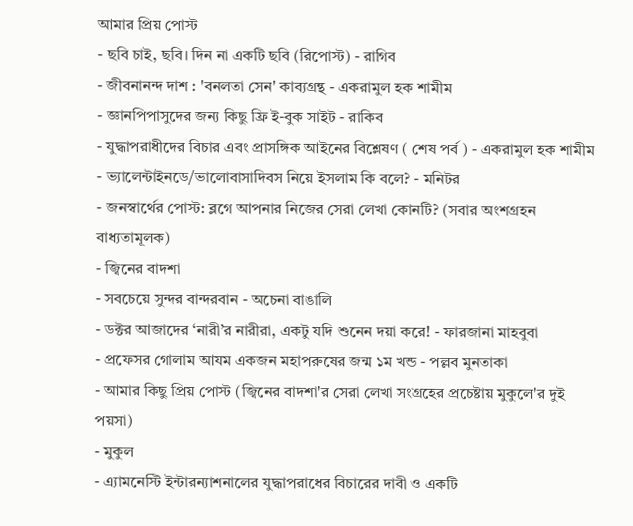আমার প্রিয় পোস্ট
- ছবি চাই, ছবি। দিন না একটি ছবি (রিপোস্ট) - রাগিব
- জীবনানন্দ দাশ : 'বনলতা সেন' কাব্যগ্রন্থ - একরামুল হক শামীম
- জ্ঞানপিপাসুদের জন্য কিছু ফ্রি ই-বুক সাইট - রাকিব
- যুদ্ধাপরাধীদের বিচার এবং প্রাসঙ্গিক আইনের বিশ্লেষণ ( শেষ পর্ব ) - একরামুল হক শামীম
- ভ্যালেন্টাইনডে/ভালোবাসাদিবস নিয়ে ইসলাম কি বলে? - মনিটর
- জনস্বার্থের পোস্ট: ব্লগে আপনার নিজের সেরা লেখা কোনটি? (সবার অংশগ্রহন বাধ্যতামূলক)
- জ্বিনের বাদশা
- সবচেয়ে সুন্দর বান্দরবান - অচেনা বাঙালি
- ডক্টর আজাদের ‘নারী’র নারীরা, একটু যদি শুনেন দয়া করে! - ফারজানা মাহবুবা
- প্রফেসর গোলাম আযম একজন মহাপরুষের জন্ম ১ম খন্ড - পল্লব মুনতাকা
- আমার কিছু প্রিয় পোস্ট (জ্বিনের বাদশা'র সেরা লেখা সংগ্রহের প্রচেষ্টায় মুকুলে'র দুই পয়সা)
- মুকুল
- এ্যামনেস্টি ইন্টারন্যাশনালের যুদ্ধাপরাধের বিচারের দাবী ও একটি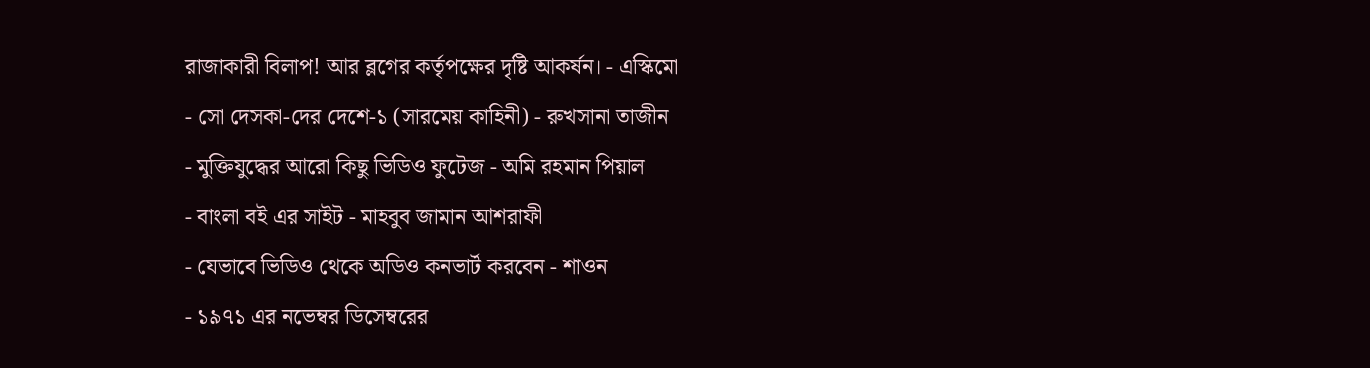রাজাকারী বিলাপ! আর ব্লগের কর্তৃপক্ষের দৃষ্টি আকর্ষন। - এস্কিমো
- সো দেসকা-দের দেশে-১ (সারমেয় কাহিনী) - রুখসানা তাজীন
- মুক্তিযুদ্ধের আরো কিছু ভিডিও ফুটেজ - অমি রহমান পিয়াল
- বাংলা বই এর সাইট - মাহবুব জামান আশরাফী
- যেভাবে ভিডিও থেকে অডিও কনভার্ট করবেন - শাওন
- ১৯৭১ এর নভেম্বর ডিসেম্বরের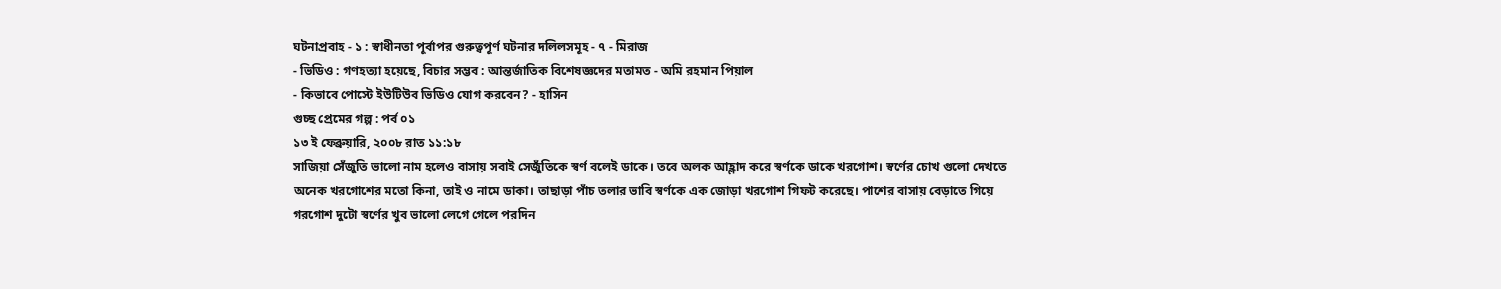ঘটনাপ্রবাহ - ১ : স্বাধীনতা পূর্বাপর গুরুত্বপূর্ণ ঘটনার দলিলসমূহ - ৭ - মিরাজ
- ভিডিও : গণহত্যা হয়েছে, বিচার সম্ভব : আন্তর্জাতিক বিশেষজ্ঞদের মতামত - অমি রহমান পিয়াল
- কিভাবে পোস্টে ইউটিউব ভিডিও যোগ করবেন? - হাসিন
গুচ্ছ প্রেমের গল্প : পর্ব ০১
১৩ ই ফেব্রুয়ারি, ২০০৮ রাত ১১:১৮
সাজিয়া সেঁজুতি ভালো নাম হলেও বাসায় সবাই সেজুঁতিকে স্বর্ণ বলেই ডাকে। তবে অলক আহ্লাদ করে স্বর্ণকে ডাকে খরগোশ। স্বর্ণের চোখ গুলো দেখতে অনেক খরগোশের মতো কিনা, তাই ও নামে ডাকা। তাছাড়া পাঁচ তলার ভাবি স্বর্ণকে এক জোড়া খরগোশ গিফট করেছে। পাশের বাসায় বেড়াতে গিয়ে গরগোশ দুটো স্বর্ণের খুব ভালো লেগে গেলে পরদিন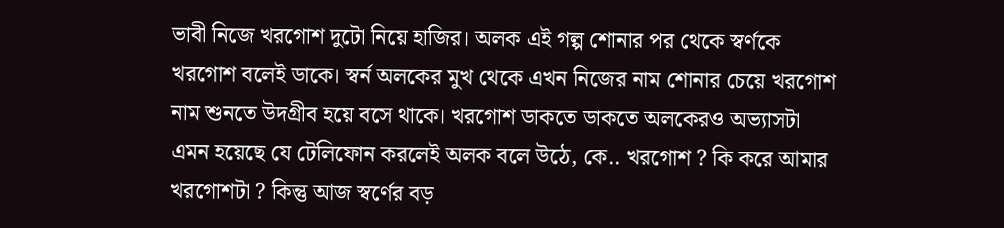ভাবী নিজে খরগোশ দুটো নিয়ে হাজির। অলক এই গল্প শোনার পর থেকে স্বর্ণকে খরগোশ বলেই ডাকে। স্বর্ন অলকের মুখ থেকে এখন নিজের নাম শোনার চেয়ে খরগোশ নাম শুনতে উদগ্রীব হয়ে বসে থাকে। খরগোশ ডাকতে ডাকতে অলকেরও অভ্যাসটা এমন হয়েছে যে টেলিফোন করলেই অলক বলে উঠে, কে.. খরগোশ ? কি করে আমার খরগোশটা ? কিন্তু আজ স্বর্ণের বড়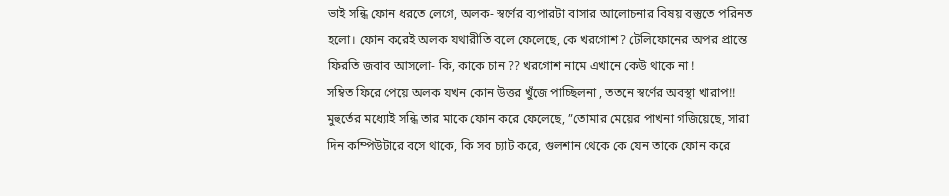ভাই সন্ধি ফোন ধরতে লেগে, অলক- স্বর্ণের ব্যপারটা বাসার আলোচনার বিষয় বস্তুতে পরিনত হলো। ফোন করেই অলক যথারীতি বলে ফেলেছে, কে খরগোশ? টেলিফোনের অপর প্রান্তে ফিরতি জবাব আসলো- কি, কাকে চান ?? খরগোশ নামে এখানে কেউ থাকে না !
সম্বিত ফিরে পেয়ে অলক যখন কোন উত্তর খুঁজে পাচ্ছিলনা , ততনে স্বর্ণের অবস্থা খারাপ!! মুহুর্তের মধ্যোই সন্ধি তার মাকে ফোন করে ফেলেছে, ”তোমার মেয়ের পাখনা গজিয়েছে, সারা দিন কম্পিউটারে বসে থাকে, কি সব চ্যাট করে, গুলশান থেকে কে যেন তাকে ফোন করে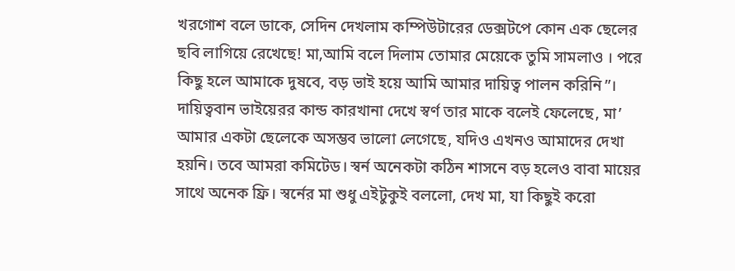খরগোশ বলে ডাকে, সেদিন দেখলাম কম্পিউটারের ডেক্সটপে কোন এক ছেলের ছবি লাগিয়ে রেখেছে! মা,আমি বলে দিলাম তোমার মেয়েকে তুমি সামলাও । পরে কিছু হলে আমাকে দুষবে, বড় ভাই হয়ে আমি আমার দায়িত্ব পালন করিনি”। দায়িত্ববান ভাইয়েরর কান্ড কারখানা দেখে স্বর্ণ তার মাকে বলেই ফেলেছে, মা’ আমার একটা ছেলেকে অসম্ভব ভালো লেগেছে, যদিও এখনও আমাদের দেখা হয়নি। তবে আমরা কমিটেড। স্বর্ন অনেকটা কঠিন শাসনে বড় হলেও বাবা মায়ের সাথে অনেক ফ্রি। স্বর্নের মা শুধু এইটুকুই বললো, দেখ মা, যা কিছুই করো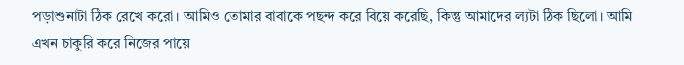পড়াশুনাটা ঠিক রেখে করো। আমিও তোমার বাবাকে পছন্দ করে বিয়ে করেছি, কিন্তু আমাদের ল্যটা ঠিক ছিলো। আমি এখন চাকুরি করে নিজের পায়ে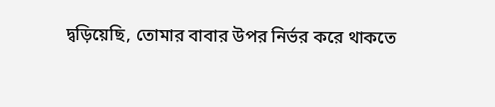দ্বড়িয়েছি, তোমার বাবার উপর নির্ভর করে থাকতে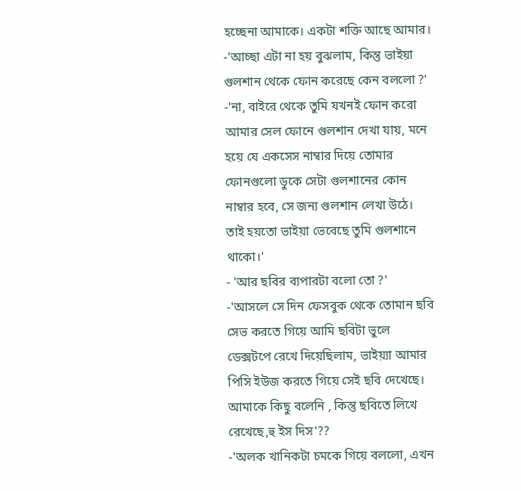হচ্ছেনা আমাকে। একটা শক্তি আছে আমার।
-'আচ্ছা এটা না হয় বুঝলাম, কিন্তু ভাইয়া গুলশান থেকে ফোন করেছে কেন বললো ?'
-'না, বাইরে থেকে তুমি যখনই ফোন করো আমার সেল ফোনে গুলশান দেখা যায়, মনে হয়ে যে একসেস নাম্বার দিয়ে তোমার ফোনগুলো ডুকে সেটা গুলশানের কোন নাম্বার হবে, সে জন্য গুলশান লেখা উঠে। তাই হয়তো ভাইয়া ভেবেছে তুমি গুলশানে থাকো।'
- 'আর ছবির ব্যপারটা বলো তো ?'
-'আসলে সে দিন ফেসবুক থেকে তোমান ছবি সেভ করতে গিয়ে আমি ছবিটা ভুলে ডেক্সটপে রেখে দিয়েছিলাম, ভাইয়্যা আমার পিসি ইউজ করতে গিয়ে সেই ছবি দেখেছে। আমাকে কিছু বলেনি , কিন্তু ছবিতে লিখে রেখেছে,হু ইস দিস'??
-'অলক খানিকটা চমকে গিয়ে বললো, এখন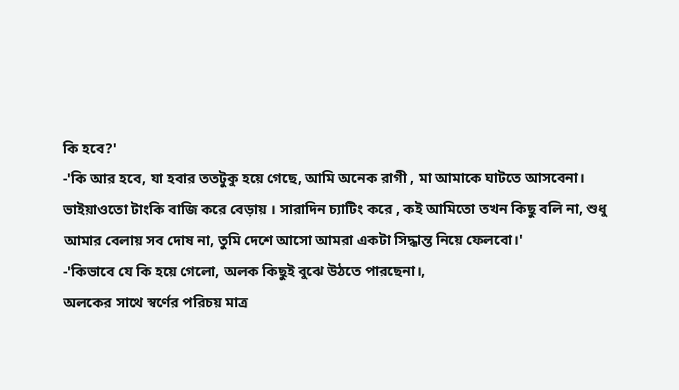কি হবে?'
-'কি আর হবে, যা হবার ততটুকু হয়ে গেছে, আমি অনেক রাগী , মা আমাকে ঘাটতে আসবেনা। ভাইয়াওতো টাংকি বাজি করে বেড়ায় । সারাদিন চ্যাটিং করে , কই আমিতো তখন কিছু বলি না, শুধু আমার বেলায় সব দোষ না, তুমি দেশে আসো আমরা একটা সিদ্ধান্ত নিয়ে ফেলবো।'
-'কিভাবে যে কি হয়ে গেলো, অলক কিছুই বুঝে উঠতে পারছেনা।,
অলকের সাথে স্বর্ণের পরিচয় মাত্র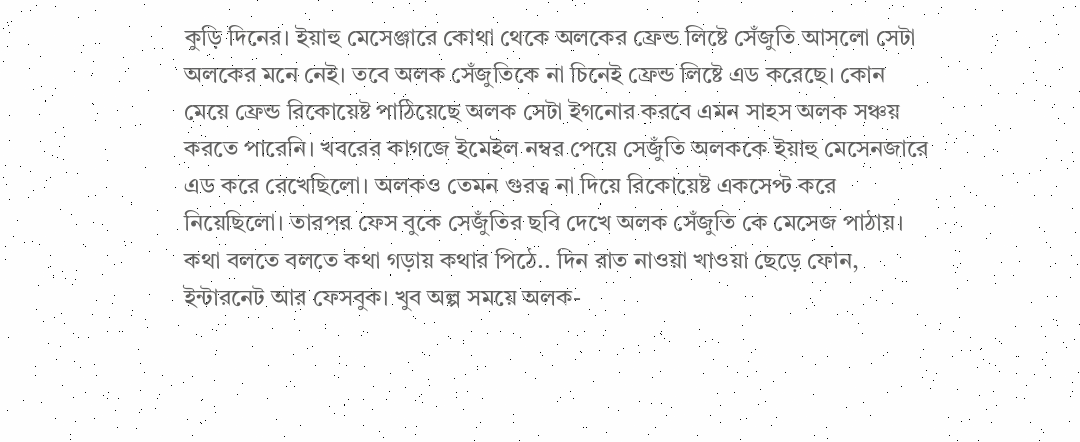কুড়ি দিনের। ইয়াহু মেসেঞ্জারে কোথা থেকে অলকের ফ্রেন্ড লিষ্টে সেঁজুতি আসলো সেটা অলকের মনে নেই। তবে অলক সেঁজুতিকে না চিনেই ফ্রেন্ড লিষ্টে এড করেছে। কোন মেয়ে ফ্রেন্ড রিকোয়েষ্ট পাঠিয়েছে অলক সেটা ইগনোর করবে এমন সাহস অলক সঞ্চয় করতে পারেনি। খবরের কাগজে ইমেইল নম্বর পেয়ে সেজুঁতি অলককে ইয়াহু মেসেনজারে এড করে রেখেছিলো। অলকও তেমন গুরত্ব না দিয়ে রিকোয়েষ্ট একসেপ্ট করে নিয়েছিলো। তারপর ফেস বুকে সেজুঁতির ছবি দেখে অলক সেঁজুতি কে মেসেজ পাঠায়। কথা বলতে বলতে কথা গড়ায় কথার পিঠে.. দিন রাত নাওয়া খাওয়া ছেড়ে ফোন, ইন্টারনেট আর ফেসবুক। খুব অল্প সময়ে অলক-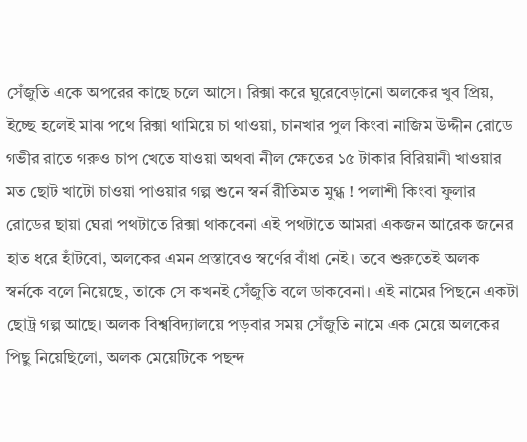সেঁজুতি একে অপরের কাছে চলে আসে। রিক্সা করে ঘুরেবেড়ানো অলকের খুব প্রিয়, ইচ্ছে হলেই মাঝ পথে রিক্সা থামিয়ে চা থাওয়া, চানখার পুল কিংবা নাজিম উদ্দীন রোডে গভীর রাতে গরুও চাপ খেতে যাওয়া অথবা নীল ক্ষেতের ১৫ টাকার বিরিয়ানী খাওয়ার মত ছোট খাটো চাওয়া পাওয়ার গল্প শুনে স্বর্ন রীতিমত মুগ্ধ ! পলাশী কিংবা ফুলার রোডের ছায়া ঘেরা পথটাতে রিক্সা থাকবেনা এই পথটাতে আমরা একজন আরেক জনের হাত ধরে হাঁটবো, অলকের এমন প্রস্তাবেও স্বর্ণের বাঁধা নেই। তবে শুরুতেই অলক স্বর্নকে বলে নিয়েছে, তাকে সে কখনই সেঁজুতি বলে ডাকবেনা। এই নামের পিছনে একটা ছোট্র গল্প আছে। অলক বিশ্ববিদ্যালয়ে পড়বার সময় সেঁজুতি নামে এক মেয়ে অলকের পিছু নিয়েছিলো, অলক মেয়েটিকে পছন্দ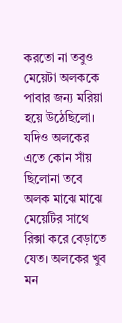করতো না তবুও মেয়েটা অলককে পাবার জন্য মরিয়া হয়ে উঠেছিলো। যদিও অলকের এতে কোন সাঁয় ছিলোনা তবে অলক মাঝে মাঝে মেয়েটির সাথে রিক্সা করে বেড়াতে যেত। অলকের খুব মন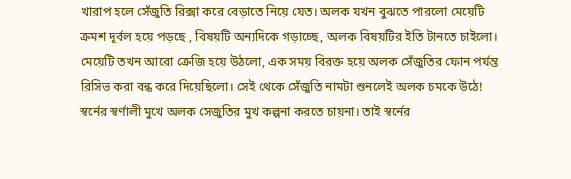খারাপ হলে সেঁজুতি রিক্সা করে বেড়াতে নিয়ে যেত। অলক যখন বুঝতে পারলো মেয়েটি ক্রমশ দূর্বল হয়ে পড়ছে , বিষয়টি অন্যদিকে গড়াচ্ছে, অলক বিষয়টির ইতি টানতে চাইলো। মেয়েটি তখন আরো ক্রেজি হয়ে উঠলো, এক সময় বিরক্ত হয়ে অলক সেঁজুতির ফোন পর্যন্ত রিসিভ করা বন্ধ করে দিয়েছিলো। সেই থেকে সেঁজুতি নামটা শুনলেই অলক চমকে উঠে! স্বর্নের স্বর্ণালী মুখে অলক সেজুতির মুখ কল্পনা করতে চায়না। তাই স্বর্নের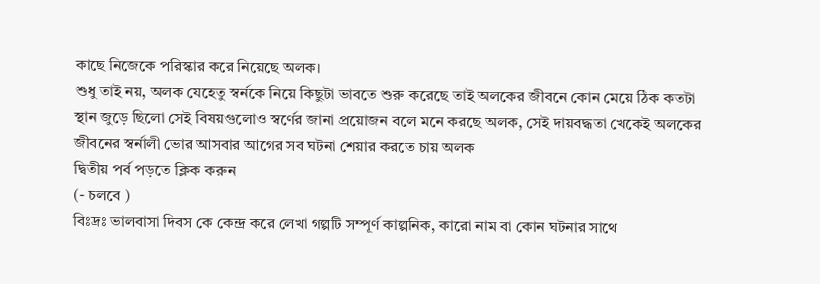কাছে নিজেকে পরিস্কার করে নিয়েছে অলক।
শুধু তাই নয়, অলক যেহেতু স্বর্নকে নিয়ে কিছুটা ভাবতে শুরু করেছে তাই অলকের জীবনে কোন মেয়ে ঠিক কতটা স্থান জুড়ে ছিলো সেই বিষয়গুলোও স্বর্ণের জানা প্রয়োজন বলে মনে করছে অলক, সেই দায়বদ্ধতা খেকেই অলকের জীবনের স্বর্নালী ভোর আসবার আগের সব ঘটনা শেয়ার করতে চায় অলক
দ্বিতীয় পর্ব পড়তে ক্লিক করুন
(- চলবে )
বিঃদ্রঃ ভালবাসা দিবস কে কেন্দ্র করে লেখা গল্পটি সম্পূর্ণ কাল্পনিক, কারো নাম বা কোন ঘটনার সাথে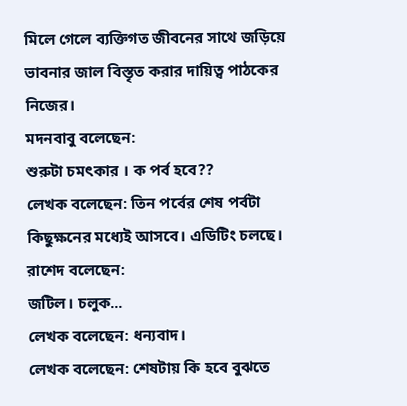মিলে গেলে ব্যক্তিগত জীবনের সাথে জড়িয়ে ভাবনার জাল বিস্তৃত করার দায়িত্ব পাঠকের নিজের।
মদনবাবু বলেছেন:
শুরুটা চমৎকার । ক পর্ব হবে??
লেখক বলেছেন: তিন পর্বের শেষ পর্বটা কিছুক্ষনের মধ্যেই আসবে। এডিটিং চলছে।
রাশেদ বলেছেন:
জটিল। চলুক...
লেখক বলেছেন: ধন্যবাদ।
লেখক বলেছেন: শেষটায় কি হবে বুঝতে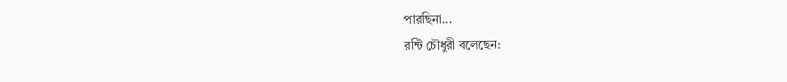পারছিনা...
রন্টি চৌধুরী বলেছেন: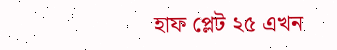হাফ প্লেট ২৫ এখন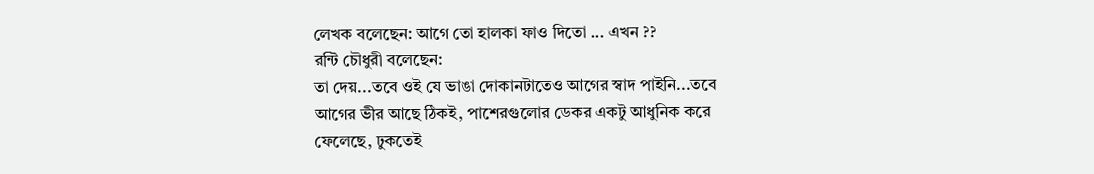লেখক বলেছেন: আগে তো হালকা ফাও দিতো ... এখন ??
রন্টি চৌধুরী বলেছেন:
তা দেয়...তবে ওই যে ভাঙা দোকানটাতেও আগের স্বাদ পাইনি...তবে আগের ভীর আছে ঠিকই, পাশেরগুলোর ডেকর একটু আধুনিক করে ফেলেছে, ঢুকতেই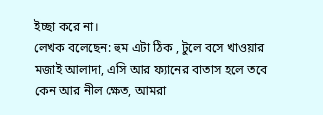ইচ্ছা করে না।
লেখক বলেছেন: হুম এটা ঠিক , টুলে বসে খাওয়ার মজাই আলাদা, এসি আর ফ্যানের বাতাস হলে তবে কেন আর নীল ক্ষেত, আমরা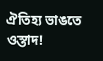ঐতিহ্য ভাঙতে ওস্তাদ!